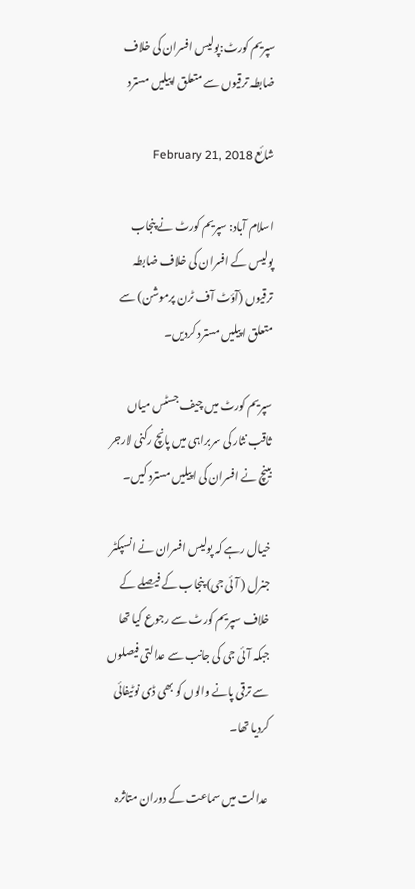سپریم کورٹ:پولیس افسران کی خلاف ضابطہ ترقیوں سے متعلق اپیلیں مسترد

شائع February 21, 2018

اسلام آباد: سپریم کورٹ نے پنجاب پولیس کے افسران کی خلاف ضابطہ ترقیوں (آؤٹ آف ٹرن پرموشن) سے متعلق اپیلیں مسترد کردیں۔

سپریم کورٹ میں چیف جسٹس میاں ثاقب نثار کی سربراہی میں پانچ رکنی لارجر بینچ نے افسران کی اپیلیں مسترد کیں۔

خیال رہے کہ پولیس افسران نے انسپکٹر جنرل ( آئی جی) پنجاب کے فیصلے کے خلاف سپریم کورٹ سے رجوع کیا تھا جبکہ آئی جی کی جانب سے عدالتی فیصلوں سے ترقی پانے والوں کو بھی ڈی نوٹیفائی کردیا تھا۔

عدالت میں سماعت کے دوران متاثرہ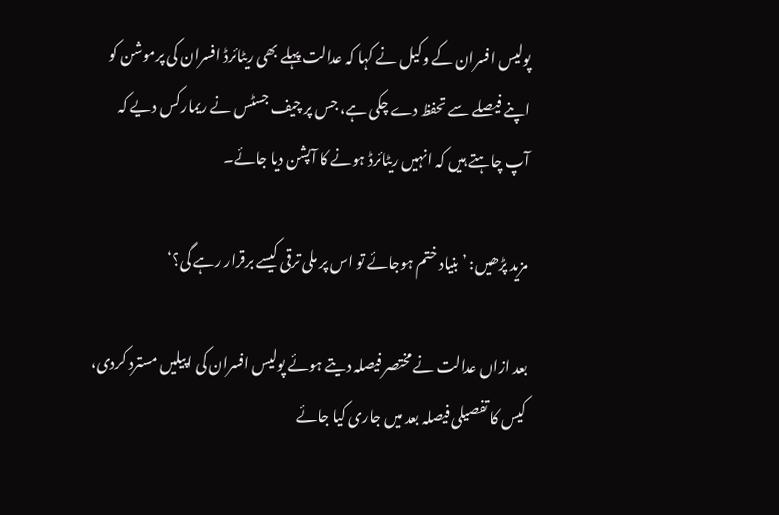پولیس افسران کے وکیل نے کہا کہ عدالت پہلے بھی ریٹائرڈ افسران کی پرموشن کو اپنے فیصلے سے تحفظ دے چکی ہے، جس پر چیف جسٹس نے ریمارکس دیے کہ آپ چاہتے ہیں کہ انہیں ریٹائرڈ ہونے کا آپشن دیا جائے۔

مزید پڑھیں: ’بنیاد ختم ہوجائے تو اس پر ملی ترقی کیسے برقرار رہے گی؟‘

بعد ازاں عدالت نے مختصر فیصلہ دیتے ہوئے پولیس افسران کی اپیلیں مسترد کردی، کیس کا تفصیلی فیصلہ بعد میں جاری کیا جائے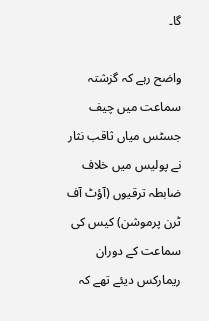گا۔

واضح رہے کہ گزشتہ سماعت میں چیف جسٹس میاں ثاقب نثار نے پولیس میں خلاف ضابطہ ترقیوں (آؤٹ آف ٹرن پرموشن) کیس کی سماعت کے دوران ریمارکس دیئے تھے کہ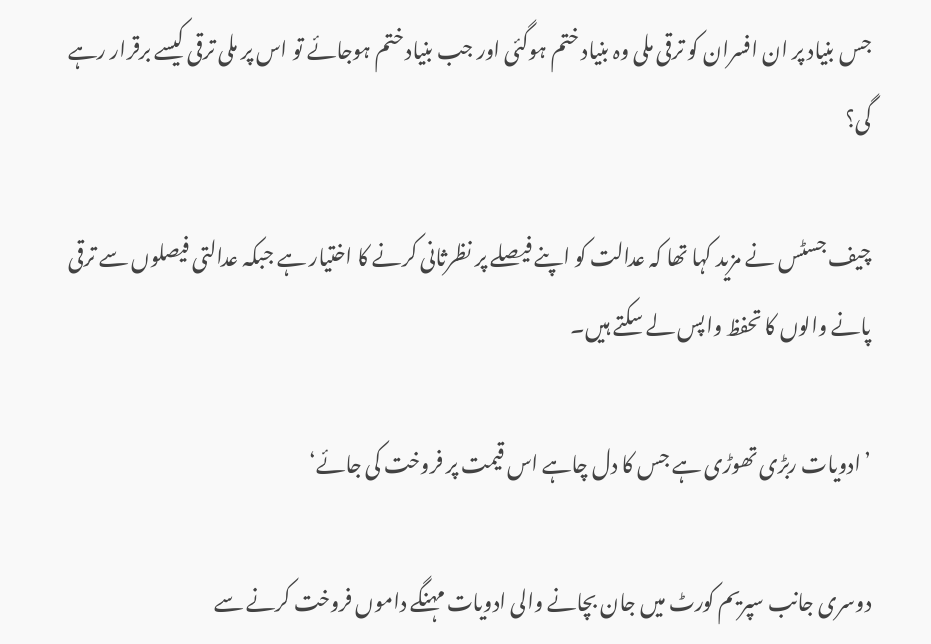جس بنیاد پر ان افسران کو ترقی ملی وہ بنیاد ختم ہوگئی اور جب بنیاد ختم ہوجائے تو اس پر ملی ترقی کیسے برقرار رہے گی؟

چیف جسٹس نے مزید کہا تھا کہ عدالت کو اپنے فیصلے پر نظرثانی کرنے کا اختیار ہے جبکہ عدالتی فیصلوں سے ترقی پانے والوں کا تحفظ واپس لے سکتے ہیں۔

’ادویات ربڑی تھوڑی ہے جس کا دل چاہے اس قیمت پر فروخت کی جائے‘

دوسری جانب سپریم کورٹ میں جان بچانے والی ادویات مہنگے داموں فروخت کرنے سے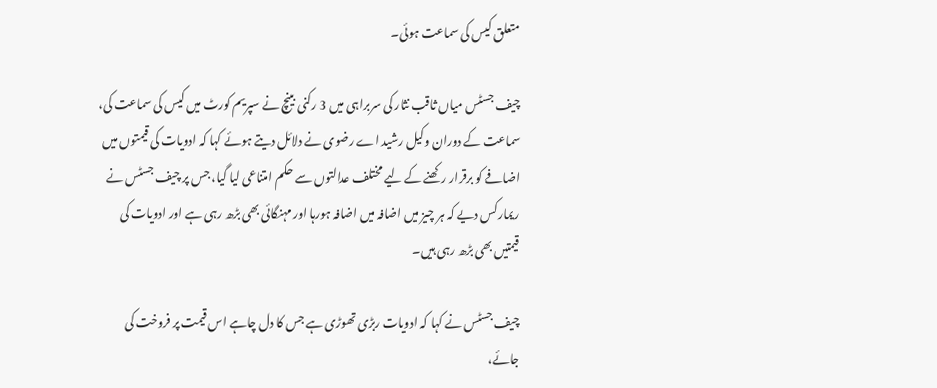متعلق کیس کی سماعت ہوئی۔

چیف جسٹس میاں ثاقب نثار کی سربراہی میں 3 رکنی بینچ نے سپریم کورٹ میں کیس کی سماعت کی، سماعت کے دوران وکیل رشید اے رضوی نے دلائل دیتے ہوئے کہا کہ ادویات کی قیمتوں میں اضافے کو برقرار رکھنے کے لیے مختلف عدالتوں سے حکم امتناعی لیا گیا، جس پر چیف جسٹس نے ریمارکس دیے کہ ہر چیز میں اضافہ میں اضافہ ہورہا اور مہنگائی بھی بڑھ رہی ہے اور ادویات کی قیمتیں بھی بڑھ رہی ہیں۔

چیف جسٹس نے کہا کہ ادویات ربڑی تھوڑی ہے جس کا دل چاہے اس قیمت پر فروخت کی جائے،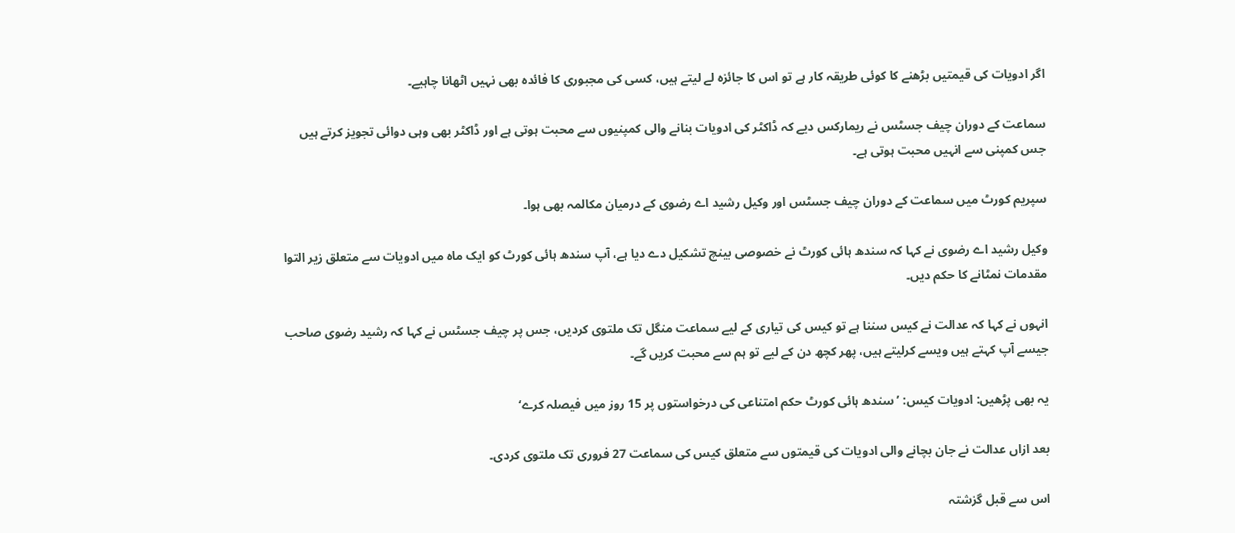اگر ادویات کی قیمتیں بڑھنے کا کوئی طریقہ کار ہے تو اس کا جائزہ لے لیتے ہیں، کسی کی مجبوری کا فائدہ بھی نہیں اٹھانا چاہیے۔

سماعت کے دوران چیف جسٹس نے ریمارکس دیے کہ ڈاکٹر کی ادویات بنانے والی کمپنیوں سے محبت ہوتی ہے اور ڈاکٹر بھی وہی دوائی تجویز کرتے ہیں جس کمپنی سے انہیں محبت ہوتی ہے۔

سپریم کورٹ میں سماعت کے دوران چیف جسٹس اور وکیل رشید اے رضوی کے درمیان مکالمہ بھی ہوا۔

وکیل رشید اے رضوی نے کہا کہ سندھ ہائی کورٹ نے خصوصی بینچ تشکیل دے دیا ہے، آپ سندھ ہائی کورٹ کو ایک ماہ میں ادویات سے متعلق زیر التوا مقدمات نمٹانے کا حکم دیں۔

انہوں نے کہا کہ عدالت نے کیس سننا ہے تو کیس کی تیاری کے لیے سماعت منگل تک ملتوی کردیں، جس پر چیف جسٹس نے کہا کہ رشید رضوی صاحب جیسے آپ کہتے ہیں ویسے کرلیتے ہیں، پھر کچھ دن کے لیے تو ہم سے محبت کریں گے۔

یہ بھی پڑھیں: ادویات کیس: ’سندھ ہائی کورٹ حکم امتناعی کی درخواستوں پر 15 روز میں فیصلہ کرے‘

بعد ازاں عدالت نے جان بچانے والی ادویات کی قیمتوں سے متعلق کیس کی سماعت 27 فروری تک ملتوی کردی۔

اس سے قبل گزشتہ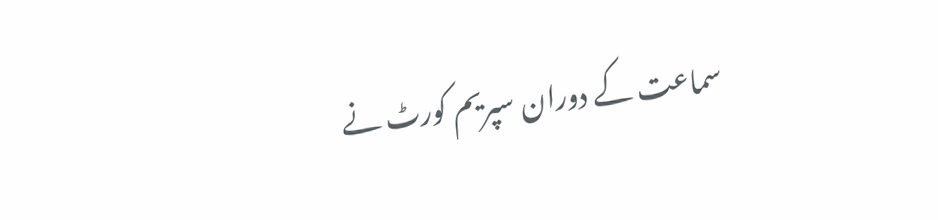سماعت کے دوران سپریم کورٹ نے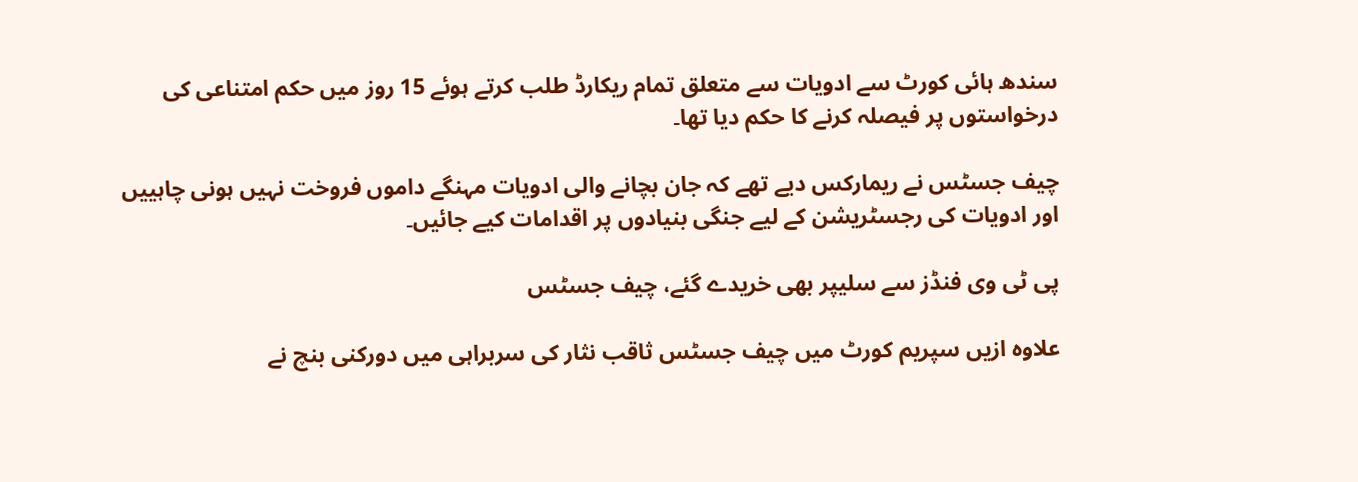سندھ ہائی کورٹ سے ادویات سے متعلق تمام ریکارڈ طلب کرتے ہوئے 15 روز میں حکم امتناعی کی درخواستوں پر فیصلہ کرنے کا حکم دیا تھا۔

چیف جسٹس نے ریمارکس دیے تھے کہ جان بچانے والی ادویات مہنگے داموں فروخت نہیں ہونی چاہییں اور ادویات کی رجسٹریشن کے لیے جنگی بنیادوں پر اقدامات کیے جائیں۔

پی ٹی وی فنڈز سے سلیپر بھی خریدے گئے، چیف جسٹس

علاوہ ازیں سپریم کورٹ میں چیف جسٹس ثاقب نثار کی سربراہی میں دورکنی بنچ نے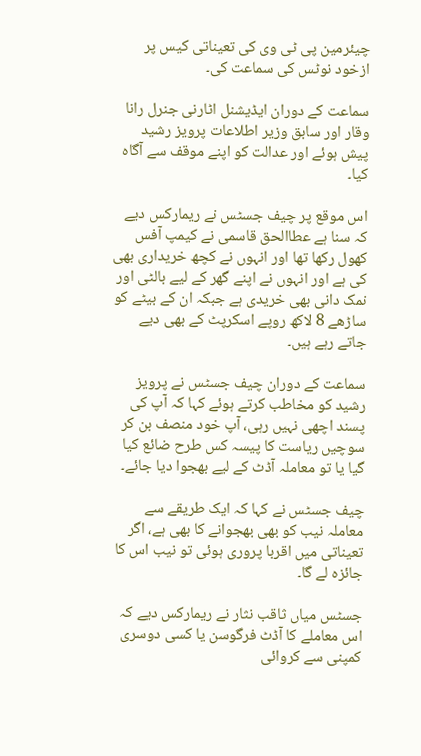چیئرمین پی ٹی وی کی تعیناتی کیس پر ازخود نوٹس کی سماعت کی۔

سماعت کے دوران ایڈیشنل اٹارنی جنرل رانا وقار اور سابق وزیر اطلاعات پرویز رشید پیش ہوئے اور عدالت کو اپنے موقف سے آگاہ کیا۔

اس موقع پر چیف جسٹس نے ریمارکس دیے کہ سنا ہے عطاالحق قاسمی نے کیمپ آفس کھول رکھا تھا اور انہوں نے کچھ خریداری بھی کی ہے اور انہوں نے اپنے گھر کے لیے بالٹی اور نمک دانی بھی خریدی ہے جبکہ ان کے بیٹے کو ساڑھے 8 لاکھ روپے اسکرپٹ کے بھی دیے جاتے رہے ہیں۔

سماعت کے دوران چیف جسٹس نے پرویز رشید کو مخاطب کرتے ہوئے کہا کہ آپ کی پسند اچھی نہیں رہی، آپ خود منصف بن کر سوچیں ریاست کا پیسہ کس طرح ضائع کیا گیا یا تو معاملہ آڈٹ کے لیے بھجوا دیا جائے۔

چیف جسٹس نے کہا کہ ایک طریقے سے معاملہ نیب کو بھی بھجوانے کا بھی ہے، اگر تعیناتی میں اقربا پروری ہوئی تو نیب اس کا جائزہ لے گا۔

جسٹس میاں ثاقب نثار نے ریمارکس دیے کہ اس معاملے کا آڈٹ فرگوسن یا کسی دوسری کمپنی سے کروائی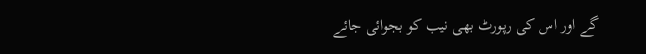گے اور اس کی رپورٹ بھی نیب کو بجوائی جائے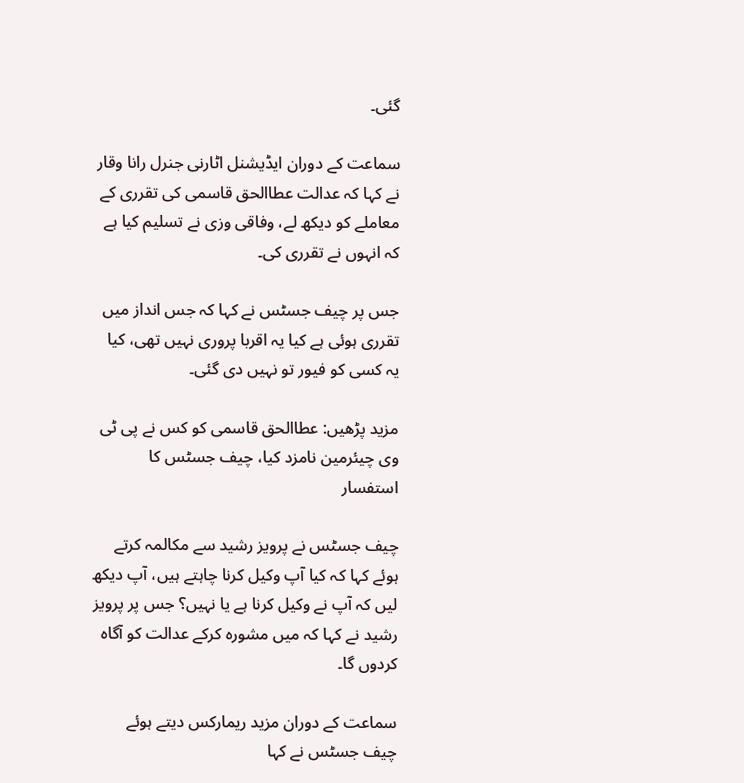گئی۔

سماعت کے دوران ایڈیشنل اٹارنی جنرل رانا وقار نے کہا کہ عدالت عطاالحق قاسمی کی تقرری کے معاملے کو دیکھ لے، وفاقی وزی نے تسلیم کیا ہے کہ انہوں نے تقرری کی۔

جس پر چیف جسٹس نے کہا کہ جس انداز میں تقرری ہوئی ہے کیا یہ اقربا پروری نہیں تھی، کیا یہ کسی کو فیور تو نہیں دی گئی۔

مزید پڑھیں: عطاالحق قاسمی کو کس نے پی ٹی وی چیئرمین نامزد کیا، چیف جسٹس کا استفسار

چیف جسٹس نے پرویز رشید سے مکالمہ کرتے ہوئے کہا کہ کیا آپ وکیل کرنا چاہتے ہیں، آپ دیکھ لیں کہ آپ نے وکیل کرنا ہے یا نہیں؟ جس پر پرویز رشید نے کہا کہ میں مشورہ کرکے عدالت کو آگاہ کردوں گا۔

سماعت کے دوران مزید ریمارکس دیتے ہوئے چیف جسٹس نے کہا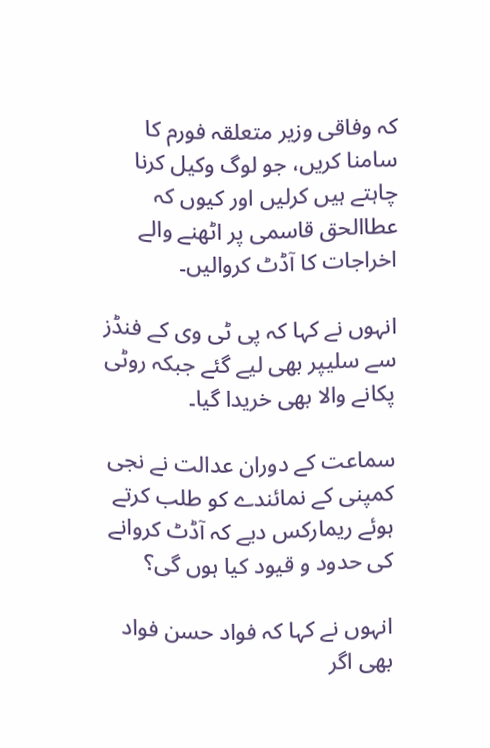کہ وفاقی وزیر متعلقہ فورم کا سامنا کریں، جو لوگ وکیل کرنا چاہتے ہیں کرلیں اور کیوں کہ عطاالحق قاسمی پر اٹھنے والے اخراجات کا آڈٹ کروالیں۔

انہوں نے کہا کہ پی ٹی وی کے فنڈز سے سلیپر بھی لیے گئے جبکہ روٹی پکانے والا بھی خریدا گیا۔

سماعت کے دوران عدالت نے نجی کمپنی کے نمائندے کو طلب کرتے ہوئے ریمارکس دیے کہ آڈٹ کروانے کی حدود و قیود کیا ہوں گی؟

انہوں نے کہا کہ فواد حسن فواد بھی اگر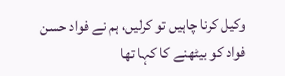وکیل کرنا چاہیں تو کرلیں، ہم نے فواد حسن فواد کو بیٹھنے کا کہا تھا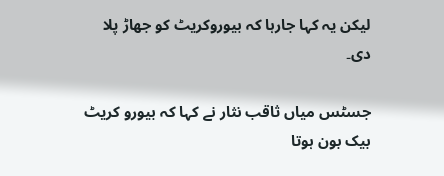لیکن یہ کہا جارہا کہ بیوروکریٹ کو جھاڑ پلا دی۔

جسٹس میاں ثاقب نثار نے کہا کہ بیورو کریٹ بیک بون ہوتا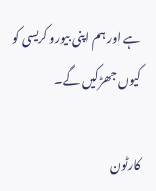ہے اور ہم اپنی بیورو کریسی کو کیوں جھڑکیں گے۔

کارٹون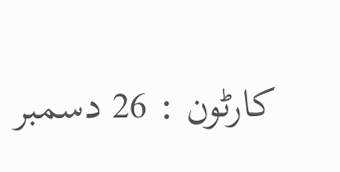کارٹون : 26 دسمبر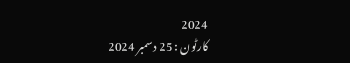2024
کارٹون : 25 دسمبر 2024